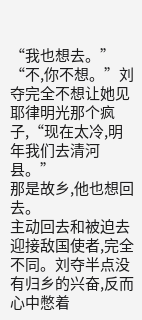“我也想去。”
“不,你不想。”刘夺完全不想让她见耶律明光那个疯子,“现在太冷,明年我们去清河县。”
那是故乡,他也想回去。
主动回去和被迫去迎接敌国使者,完全不同。刘夺半点没有归乡的兴奋,反而心中憋着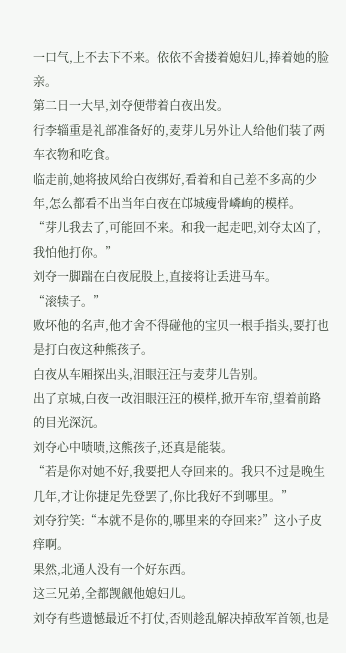一口气,上不去下不来。依依不舍搂着媳妇儿,捧着她的脸亲。
第二日一大早,刘夺便带着白夜出发。
行李辎重是礼部准备好的,麦芽儿另外让人给他们装了两车衣物和吃食。
临走前,她将披风给白夜绑好,看着和自己差不多高的少年,怎么都看不出当年白夜在邙城瘦骨嶙峋的模样。
“芽儿我去了,可能回不来。和我一起走吧,刘夺太凶了,我怕他打你。”
刘夺一脚踹在白夜屁股上,直接将让丢进马车。
“滚犊子。”
败坏他的名声,他才舍不得碰他的宝贝一根手指头,要打也是打白夜这种熊孩子。
白夜从车厢探出头,泪眼汪汪与麦芽儿告别。
出了京城,白夜一改泪眼汪汪的模样,掀开车帘,望着前路的目光深沉。
刘夺心中啧啧,这熊孩子,还真是能装。
“若是你对她不好,我要把人夺回来的。我只不过是晚生几年,才让你捷足先登罢了,你比我好不到哪里。”
刘夺狞笑:“本就不是你的,哪里来的夺回来?”这小子皮痒啊。
果然,北通人没有一个好东西。
这三兄弟,全都觊觎他媳妇儿。
刘夺有些遗憾最近不打仗,否则趁乱解决掉敌军首领,也是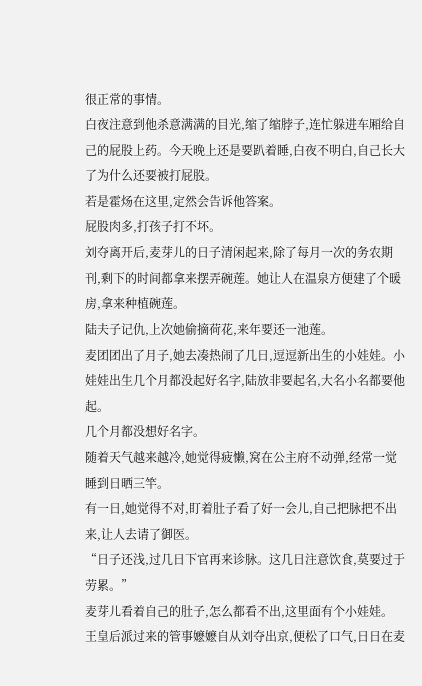很正常的事情。
白夜注意到他杀意满满的目光,缩了缩脖子,连忙躲进车厢给自己的屁股上药。今天晚上还是要趴着睡,白夜不明白,自己长大了为什么还要被打屁股。
若是霍炀在这里,定然会告诉他答案。
屁股肉多,打孩子打不坏。
刘夺离开后,麦芽儿的日子清闲起来,除了每月一次的务农期刊,剩下的时间都拿来摆弄碗莲。她让人在温泉方便建了个暖房,拿来种植碗莲。
陆夫子记仇,上次她偷摘荷花,来年要还一池莲。
麦团团出了月子,她去凑热闹了几日,逗逗新出生的小娃娃。小娃娃出生几个月都没起好名字,陆放非要起名,大名小名都要他起。
几个月都没想好名字。
随着天气越来越冷,她觉得疲懒,窝在公主府不动弹,经常一觉睡到日晒三竿。
有一日,她觉得不对,盯着肚子看了好一会儿,自己把脉把不出来,让人去请了御医。
“日子还浅,过几日下官再来诊脉。这几日注意饮食,莫要过于劳累。”
麦芽儿看着自己的肚子,怎么都看不出,这里面有个小娃娃。
王皇后派过来的管事嬷嬷自从刘夺出京,便松了口气,日日在麦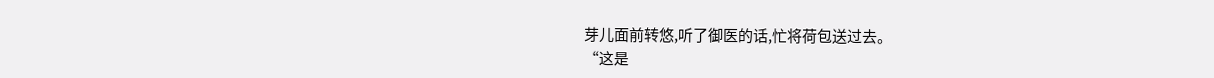芽儿面前转悠,听了御医的话,忙将荷包送过去。
“这是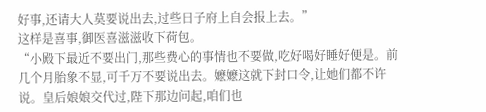好事,还请大人莫要说出去,过些日子府上自会报上去。”
这样是喜事,御医喜滋滋收下荷包。
“小殿下最近不要出门,那些费心的事情也不要做,吃好喝好睡好便是。前几个月胎象不显,可千万不要说出去。嬷嬷这就下封口令,让她们都不许说。皇后娘娘交代过,陛下那边问起,咱们也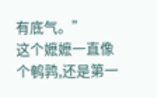有底气。”
这个嬷嬷一直像个鹌鹑,还是第一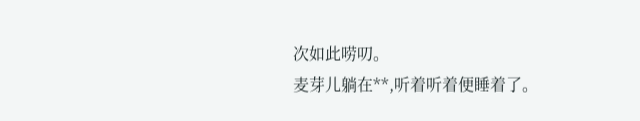次如此唠叨。
麦芽儿躺在**,听着听着便睡着了。